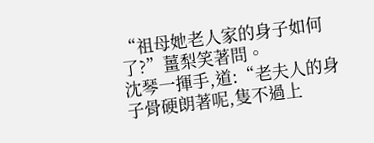“祖母她老人家的身子如何了?”薑梨笑著問。
沈琴一揮手,道:“老夫人的身子骨硬朗著呢,隻不過上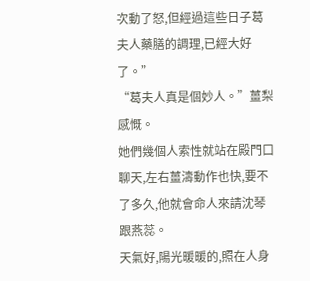次動了怒,但經過這些日子葛夫人藥膳的調理,已經大好了。”
“葛夫人真是個妙人。”薑梨感慨。
她們幾個人索性就站在殿門口聊天,左右薑濤動作也快,要不了多久,他就會命人來請沈琴跟燕蕊。
天氣好,陽光暖暖的,照在人身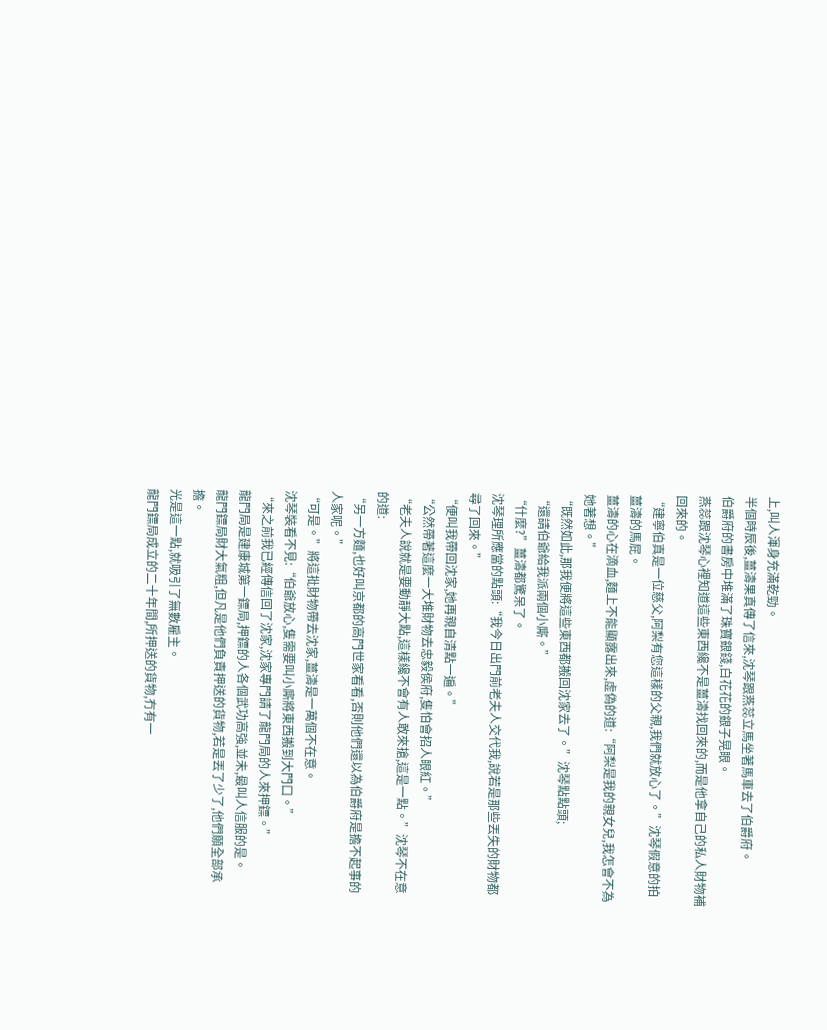上,叫人渾身充滿乾勁。
半個時辰後,薑濤果真傳了信來,沈琴跟燕蕊立馬坐著馬車去了伯爵府。
伯爵府的書房中堆滿了珠寶銀錢,白花花的銀子晃眼。
燕蕊跟沈琴心裡知道這些東西纔不是薑濤找回來的,而是他拿自己的私人財物補回來的。
“建寧伯真是一位慈父,阿梨有您這樣的父親,我們就放心了。”沈琴假意的拍薑濤的馬屁。
薑濤的心在滴血,麵上不能顯露出來,虛偽的道:“阿梨是我的親女兒,我怎會不為她著想。”
“既然如此,那我便將這些東西都搬回沈家去了。”沈琴點點頭;
“還請伯爺給我派兩個小廝。”
“什麼?”薑濤都驚呆了。
沈琴理所應當的點頭:“我今日出門前老夫人交代我,說若是那些丟失的財物都尋了回來。”
“便叫我帶回沈家,她再親自清點一遍。”
“公然帶著這麼一大堆財物去忠毅侯府,隻怕會招人眼紅。”
“老夫人說就是要動靜大點,這樣纔不會有人敢來搶,這是一點。”沈琴不在意的道:
“另一方麵,也好叫京都的高門世家看看,否則他們還以為伯爵府是擔不起事的人家呢。”
“可是。”將這批財物帶去沈家,薑濤是一萬個不在意。
沈琴裝看不見:“伯爺放心,隻需要叫小廝將東西搬到大門口。”
“來之前我已經傳信回了沈家,沈家專門請了龍門局的人來押鏢。”
龍門局是建康城第一鏢局,押鏢的人各個武功高強,並未,最叫人信服的是。
龍門鏢局財大氣粗,但凡是他們負責押送的貨物,若是丟了少了,他們願全部承擔。
光是這一點,就吸引了無數雇主。
龍門鏢局成立的二十年間,所押送的貨物,冇有一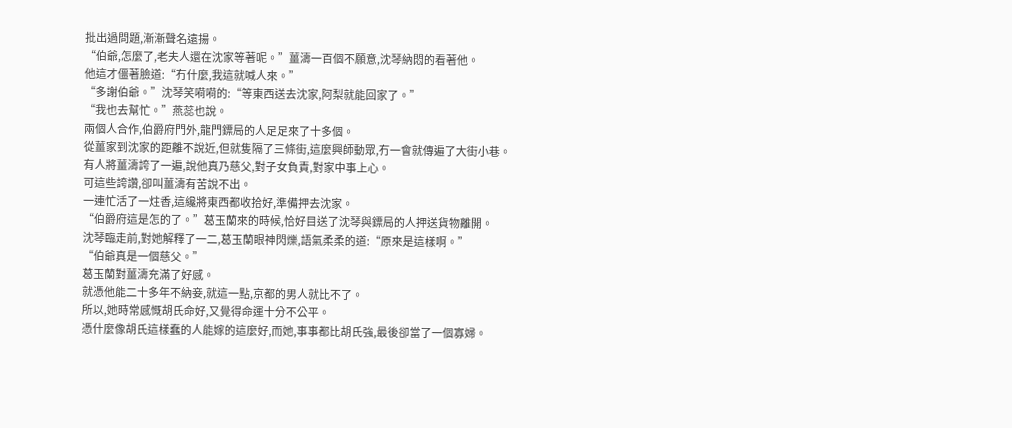批出過問題,漸漸聲名遠揚。
“伯爺,怎麼了,老夫人還在沈家等著呢。”薑濤一百個不願意,沈琴納悶的看著他。
他這才僵著臉道:“冇什麼,我這就喊人來。”
“多謝伯爺。”沈琴笑嗬嗬的:“等東西送去沈家,阿梨就能回家了。”
“我也去幫忙。”燕蕊也說。
兩個人合作,伯爵府門外,龍門鏢局的人足足來了十多個。
從薑家到沈家的距離不說近,但就隻隔了三條街,這麼興師動眾,冇一會就傳遍了大街小巷。
有人將薑濤誇了一遍,說他真乃慈父,對子女負責,對家中事上心。
可這些誇讚,卻叫薑濤有苦說不出。
一連忙活了一炷香,這纔將東西都收拾好,準備押去沈家。
“伯爵府這是怎的了。”葛玉蘭來的時候,恰好目送了沈琴與鏢局的人押送貨物離開。
沈琴臨走前,對她解釋了一二,葛玉蘭眼神閃爍,語氣柔柔的道:“原來是這樣啊。”
“伯爺真是一個慈父。”
葛玉蘭對薑濤充滿了好感。
就憑他能二十多年不納妾,就這一點,京都的男人就比不了。
所以,她時常感慨胡氏命好,又覺得命運十分不公平。
憑什麼像胡氏這樣蠢的人能嫁的這麼好,而她,事事都比胡氏強,最後卻當了一個寡婦。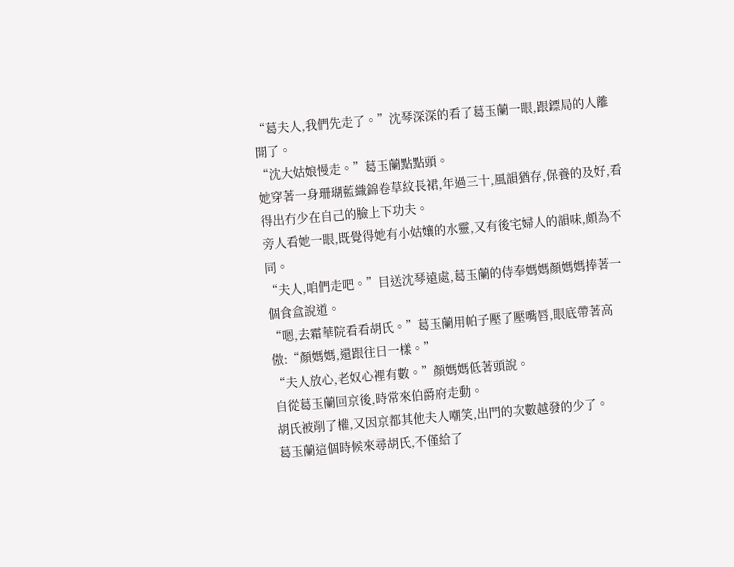“葛夫人,我們先走了。”沈琴深深的看了葛玉蘭一眼,跟鏢局的人離開了。
“沈大姑娘慢走。”葛玉蘭點點頭。
她穿著一身珊瑚藍織錦卷草紋長裙,年過三十,風韻猶存,保養的及好,看得出冇少在自己的臉上下功夫。
旁人看她一眼,既覺得她有小姑孃的水靈,又有後宅婦人的韻味,頗為不同。
“夫人,咱們走吧。”目送沈琴遠處,葛玉蘭的侍奉媽媽顏媽媽捧著一個食盒說道。
“嗯,去霜華院看看胡氏。”葛玉蘭用帕子壓了壓嘴唇,眼底帶著高傲:“顏媽媽,還跟往日一樣。”
“夫人放心,老奴心裡有數。”顏媽媽低著頭說。
自從葛玉蘭回京後,時常來伯爵府走動。
胡氏被削了權,又因京都其他夫人嘲笑,出門的次數越發的少了。
葛玉蘭這個時候來尋胡氏,不僅給了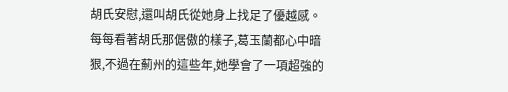胡氏安慰,還叫胡氏從她身上找足了優越感。
每每看著胡氏那倨傲的樣子,葛玉蘭都心中暗狠,不過在薊州的這些年,她學會了一項超強的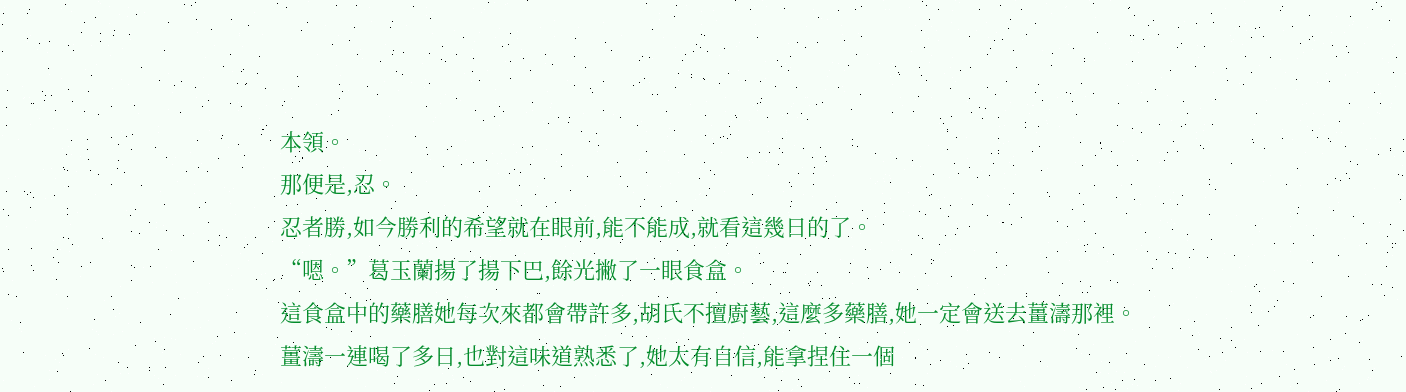本領。
那便是,忍。
忍者勝,如今勝利的希望就在眼前,能不能成,就看這幾日的了。
“嗯。”葛玉蘭揚了揚下巴,餘光撇了一眼食盒。
這食盒中的藥膳她每次來都會帶許多,胡氏不擅廚藝,這麼多藥膳,她一定會送去薑濤那裡。
薑濤一連喝了多日,也對這味道熟悉了,她太有自信,能拿捏住一個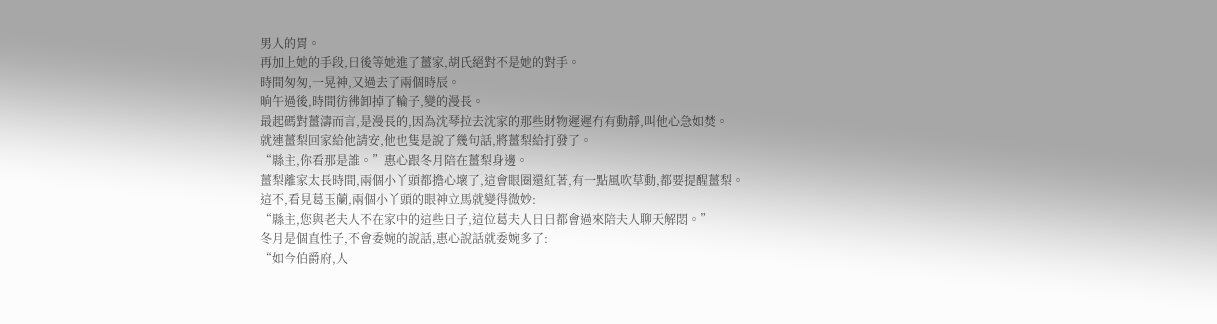男人的胃。
再加上她的手段,日後等她進了薑家,胡氏絕對不是她的對手。
時間匆匆,一晃神,又過去了兩個時辰。
晌午過後,時間彷彿卸掉了輪子,變的漫長。
最起碼對薑濤而言,是漫長的,因為沈琴拉去沈家的那些財物遲遲冇有動靜,叫他心急如焚。
就連薑梨回家給他請安,他也隻是說了幾句話,將薑梨給打發了。
“縣主,你看那是誰。”惠心跟冬月陪在薑梨身邊。
薑梨離家太長時間,兩個小丫頭都擔心壞了,這會眼圈還紅著,有一點風吹草動,都要提醒薑梨。
這不,看見葛玉蘭,兩個小丫頭的眼神立馬就變得微妙:
“縣主,您與老夫人不在家中的這些日子,這位葛夫人日日都會過來陪夫人聊天解悶。”
冬月是個直性子,不會委婉的說話,惠心說話就委婉多了:
“如今伯爵府,人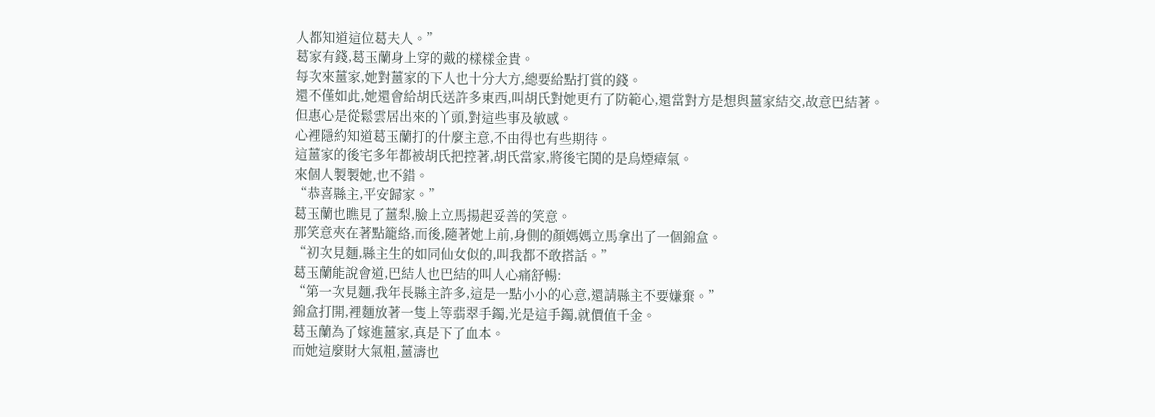人都知道這位葛夫人。”
葛家有錢,葛玉蘭身上穿的戴的樣樣金貴。
每次來薑家,她對薑家的下人也十分大方,總要給點打賞的錢。
還不僅如此,她還會給胡氏送許多東西,叫胡氏對她更冇了防範心,還當對方是想與薑家結交,故意巴結著。
但惠心是從鬆雲居出來的丫頭,對這些事及敏感。
心裡隱約知道葛玉蘭打的什麼主意,不由得也有些期待。
這薑家的後宅多年都被胡氏把控著,胡氏當家,將後宅鬨的是烏煙瘴氣。
來個人製製她,也不錯。
“恭喜縣主,平安歸家。”
葛玉蘭也瞧見了薑梨,臉上立馬揚起妥善的笑意。
那笑意夾在著點籠絡,而後,隨著她上前,身側的顏媽媽立馬拿出了一個錦盒。
“初次見麵,縣主生的如同仙女似的,叫我都不敢搭話。”
葛玉蘭能說會道,巴結人也巴結的叫人心痛舒暢:
“第一次見麵,我年長縣主許多,這是一點小小的心意,還請縣主不要嫌棄。”
錦盒打開,裡麵放著一隻上等翡翠手鐲,光是這手鐲,就價值千金。
葛玉蘭為了嫁進薑家,真是下了血本。
而她這麼財大氣粗,薑濤也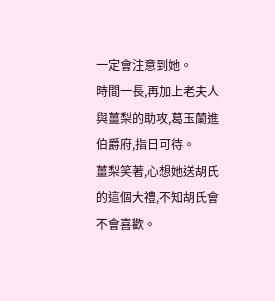一定會注意到她。
時間一長,再加上老夫人與薑梨的助攻,葛玉蘭進伯爵府,指日可待。
薑梨笑著,心想她送胡氏的這個大禮,不知胡氏會不會喜歡。